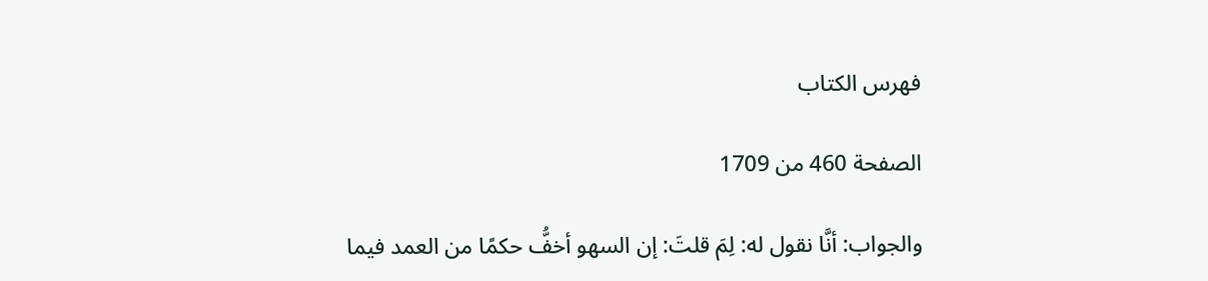فهرس الكتاب

الصفحة 460 من 1709

والجواب: أنَّا نقول له: لِمَ قلتَ: إن السهو أخفُّ حكمًا من العمد فيما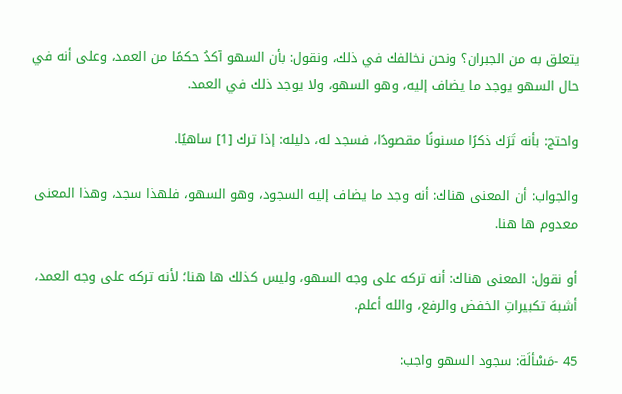يتعلق به من الجبران؟ ونحن نخالفك في ذلك، ونقول: بأن السهو آكدُ حكمًا من العمد، وعلى أنه في حال السهو يوجد ما يضاف إليه، وهو السهو، ولا يوجد ذلك في العمد.

واحتج: بأنه تَرَك ذكرًا مسنونًا مقصودًا، فسجد له، دليله: إذا ترك [1] ساهيًا.

والجواب: أن المعنى هناك: أنه وجد ما يضاف إليه السجود، وهو السهو، فلهذا سجد، وهذا المعنى معدوم ها هنا.

أو نقول: المعنى هناك: أنه تركه على وجه السهو، وليس كذلك ها هنا؛ لأنه تركه على وجه العمد، أشبهَ تكبيراتِ الخفض والرفع، والله أعلم.

45 -مَسْألَة: سجود السهو واجب: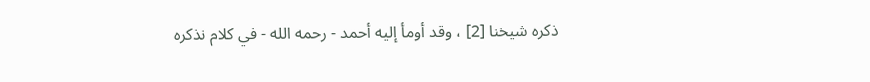ذكره شيخنا [2] ، وقد أومأ إليه أحمد - رحمه الله - في كلام نذكره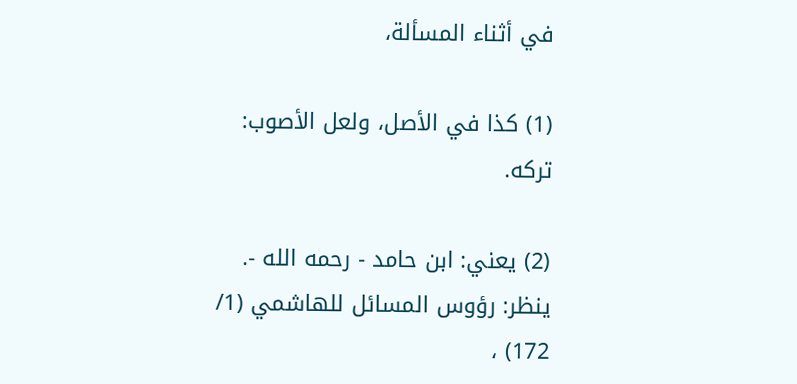في أثناء المسألة،

(1) كذا في الأصل، ولعل الأصوب: تركه.

(2) يعني: ابن حامد - رحمه الله -. ينظر: رؤوس المسائل للهاشمي (1/ 172) ،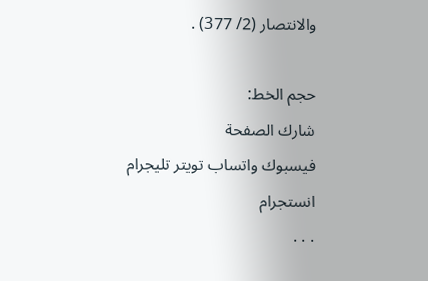والانتصار (2/ 377) .

حجم الخط:
شارك الصفحة
فيسبوك واتساب تويتر تليجرام انستجرام
. . .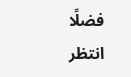فضلًا انتظر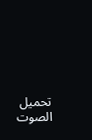تحميل الصوت